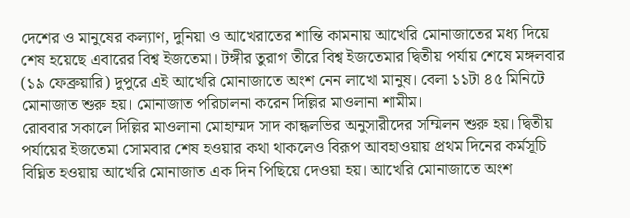দেশের ও মানুষের কল্যাণ, দুনিয়া ও আখেরাতের শান্তি কামনায় আখেরি মোনাজাতের মধ্য দিয়ে শেষ হয়েছে এবারের বিশ্ব ইজতেমা। টঙ্গীর তুরাগ তীরে বিশ্ব ইজতেমার দ্বিতীয় পর্যায় শেষে মঙ্গলবার (১৯ ফেব্রুয়ারি) দুপুরে এই আখেরি মোনাজাতে অংশ নেন লাখো মানুষ। বেলা ১১টা ৪৫ মিনিটে মোনাজাত শুরু হয়। মোনাজাত পরিচালনা করেন দিল্লির মাওলানা শামীম।
রোববার সকালে দিল্লির মাওলানা মোহাম্মদ সাদ কান্ধলভির অনুসারীদের সম্মিলন শুরু হয়। দ্বিতীয় পর্যায়ের ইজতেমা সোমবার শেষ হওয়ার কথা থাকলেও বিরূপ আবহাওয়ায় প্রথম দিনের কর্মসূচি বিঘ্নিত হওয়ায় আখেরি মোনাজাত এক দিন পিছিয়ে দেওয়া হয়। আখেরি মোনাজাতে অংশ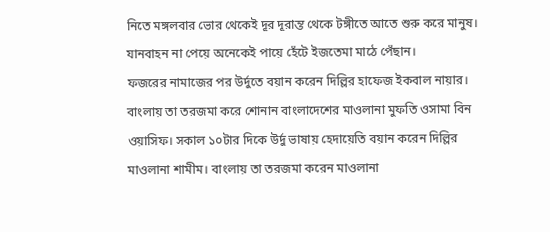নিতে মঙ্গলবার ভোর থেকেই দূর দূরান্ত থেকে টঙ্গীতে আতে শুরু করে মানুষ। যানবাহন না পেয়ে অনেকেই পায়ে হেঁটে ইজতেমা মাঠে পেঁছান।
ফজরের নামাজের পর উর্দুতে বয়ান করেন দিল্লির হাফেজ ইকবাল নায়ার। বাংলায় তা তরজমা করে শোনান বাংলাদেশের মাওলানা মুফতি ওসামা বিন ওয়াসিফ। সকাল ১০টার দিকে উর্দু ভাষায় হেদায়েতি বয়ান করেন দিল্লির মাওলানা শামীম। বাংলায় তা তরজমা করেন মাওলানা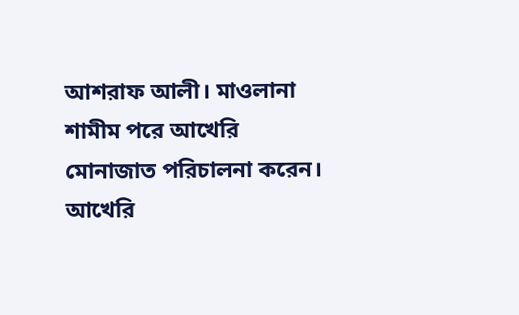আশরাফ আলী। মাওলানা শামীম পরে আখেরি মোনাজাত পরিচালনা করেন। আখেরি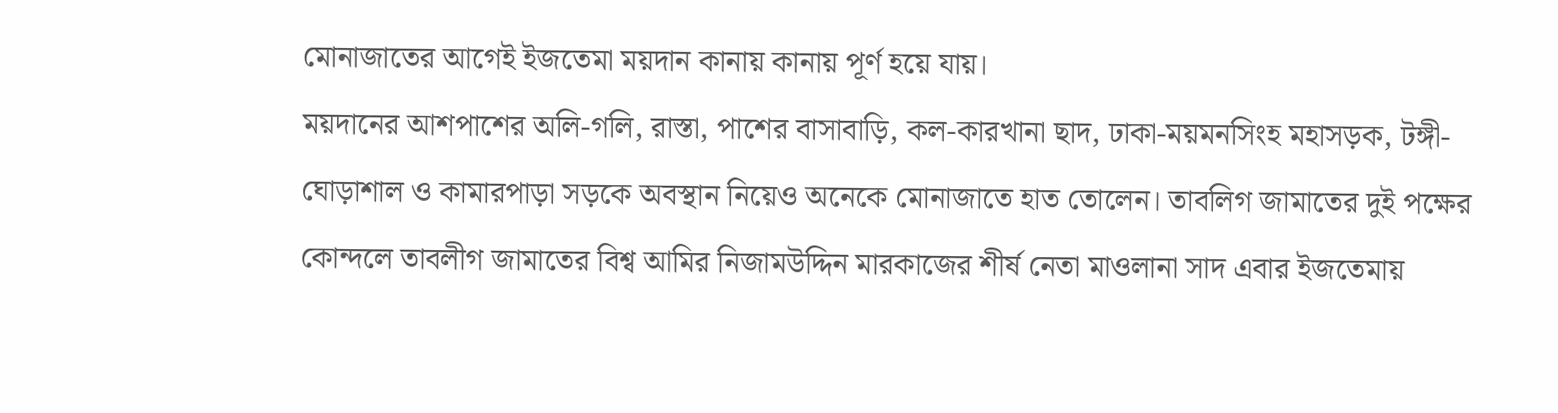মোনাজাতের আগেই ইজতেমা ময়দান কানায় কানায় পূর্ণ হয়ে যায়।
ময়দানের আশপাশের অলি-গলি, রাস্তা, পাশের বাসাবাড়ি, কল-কারখানা ছাদ, ঢাকা-ময়মনসিংহ মহাসড়ক, টঙ্গী-ঘোড়াশাল ও কামারপাড়া সড়কে অবস্থান নিয়েও অনেকে মোনাজাতে হাত তোলেন। তাবলিগ জামাতের দুই পক্ষের কোন্দলে তাবলীগ জামাতের বিশ্ব আমির নিজামউদ্দিন মারকাজের শীর্ষ নেতা মাওলানা সাদ এবার ইজতেমায়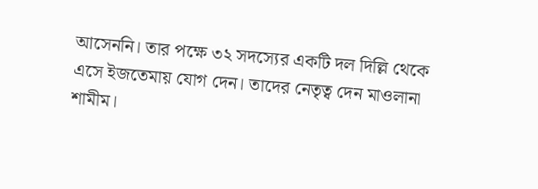আসেননি। তার পক্ষে ৩২ সদস্যের একটি দল দিল্লি থেকে এসে ইজতেমায় যোগ দেন। তাদের নেতৃত্ব দেন মাওলানা শামীম।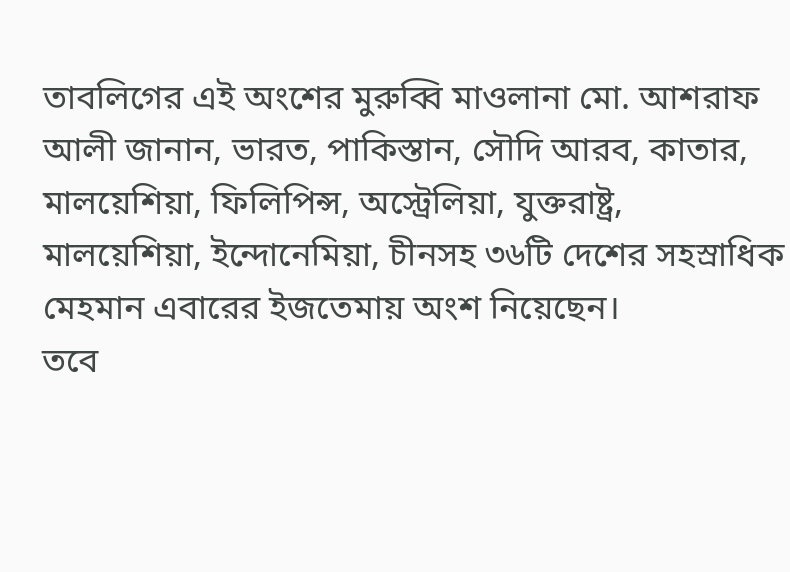তাবলিগের এই অংশের মুরুব্বি মাওলানা মো. আশরাফ আলী জানান, ভারত, পাকিস্তান, সৌদি আরব, কাতার, মালয়েশিয়া, ফিলিপিন্স, অস্ট্রেলিয়া, যুক্তরাষ্ট্র, মালয়েশিয়া, ইন্দোনেমিয়া, চীনসহ ৩৬টি দেশের সহস্রাধিক মেহমান এবারের ইজতেমায় অংশ নিয়েছেন।
তবে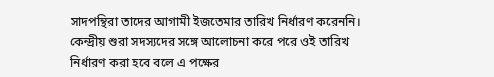সাদপন্থিরা তাদের আগামী ইজতেমার তারিখ নির্ধারণ করেননি। কেন্দ্রীয় শুরা সদস্যদের সঙ্গে আলোচনা করে পরে ওই তারিখ নির্ধারণ করা হবে বলে এ পক্ষের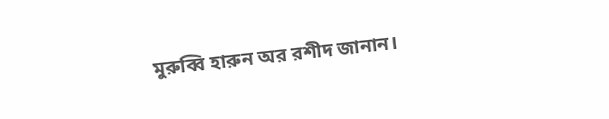মুরুব্বি হারুন অর রশীদ জানান।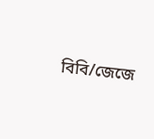বিবি/জেজে